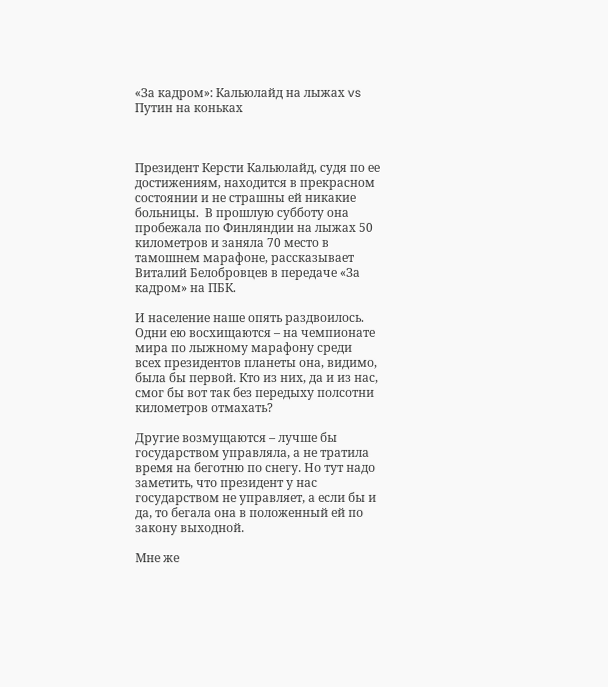«За кадром»: Кальюлайд на лыжах vs Путин на коньках



Президент Керсти Кальюлайд, судя по ее достижениям, находится в прекрасном состоянии и не страшны ей никакие больницы.  В прошлую субботу она пробежала по Финляндии на лыжах 50 километров и заняла 70 место в тамошнем марафоне, рассказывает Виталий Белобровцев в передаче «За кадром» на ПБК.

И население наше опять раздвоилось. Одни ею восхищаются – на чемпионате мира по лыжному марафону среди всех президентов планеты она, видимо, была бы первой. Кто из них, да и из нас, смог бы вот так без передыху полсотни километров отмахать?

Другие возмущаются – лучше бы государством управляла, а не тратила время на беготню по снегу. Но тут надо заметить, что президент у нас государством не управляет, а если бы и да, то бегала она в положенный ей по закону выходной.

Мне же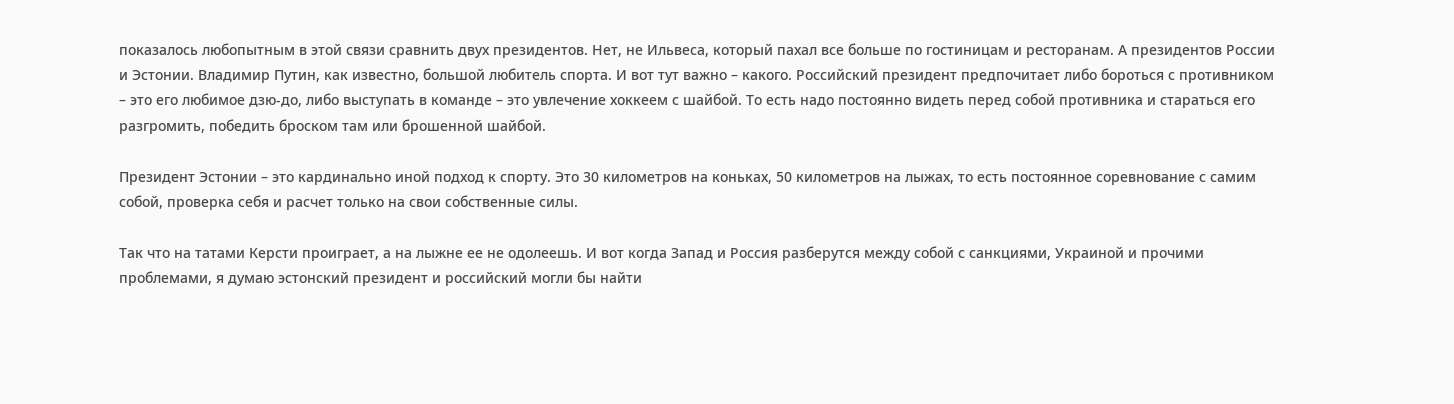показалось любопытным в этой связи сравнить двух президентов. Нет, не Ильвеса, который пахал все больше по гостиницам и ресторанам. А президентов России и Эстонии. Владимир Путин, как известно, большой любитель спорта. И вот тут важно – какого. Российский президент предпочитает либо бороться с противником – это его любимое дзю-до, либо выступать в команде – это увлечение хоккеем с шайбой. То есть надо постоянно видеть перед собой противника и стараться его разгромить, победить броском там или брошенной шайбой.

Президент Эстонии – это кардинально иной подход к спорту. Это 30 километров на коньках, 50 километров на лыжах, то есть постоянное соревнование с самим собой, проверка себя и расчет только на свои собственные силы.

Так что на татами Керсти проиграет, а на лыжне ее не одолеешь. И вот когда Запад и Россия разберутся между собой с санкциями, Украиной и прочими проблемами, я думаю эстонский президент и российский могли бы найти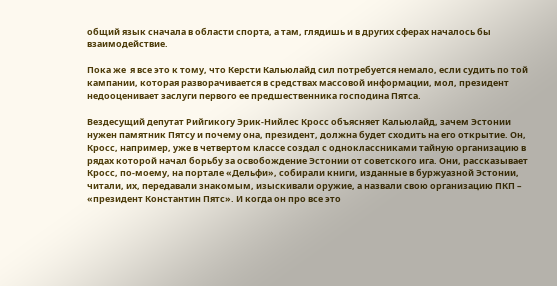общий язык сначала в области спорта, а там, глядишь и в других сферах началось бы взаимодействие.

Пока же  я все это к тому, что Керсти Кальюлайд сил потребуется немало, если судить по той кампании, которая разворачивается в средствах массовой информации, мол, президент недооценивает заслуги первого ее предшественника господина Пятса.

Вездесущий депутат Рийгикогу Эрик-Нийлес Кросс объясняет Кальюлайд, зачем Эстонии нужен памятник Пятсу и почему она, президент, должна будет сходить на его открытие. Он, Кросс, например, уже в четвертом классе создал с одноклассниками тайную организацию в рядах которой начал борьбу за освобождение Эстонии от советского ига. Они, рассказывает Кросс, по-моему, на портале «Дельфи», собирали книги, изданные в буржуазной Эстонии, читали, их, передавали знакомым, изыскивали оружие, а назвали свою организацию ПКП – «президент Константин Пятс». И когда он про все это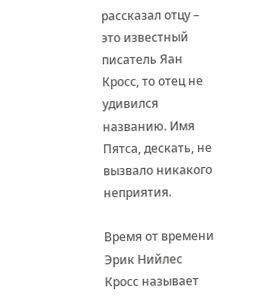рассказал отцу – это известный писатель Яан Кросс, то отец не удивился названию. Имя Пятса, дескать, не вызвало никакого неприятия.

Время от времени Эрик Нийлес Кросс называет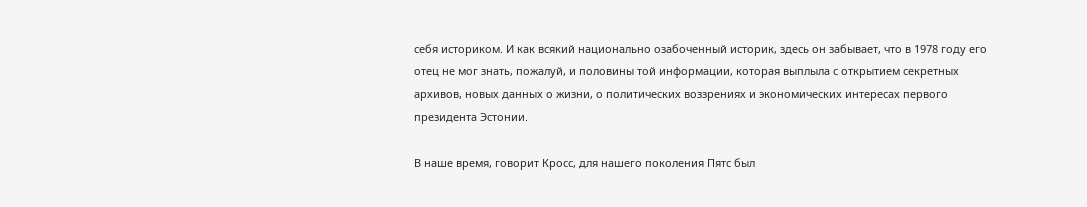себя историком. И как всякий национально озабоченный историк, здесь он забывает, что в 1978 году его отец не мог знать, пожалуй, и половины той информации, которая выплыла с открытием секретных архивов, новых данных о жизни, о политических воззрениях и экономических интересах первого президента Эстонии.

В наше время, говорит Кросс, для нашего поколения Пятс был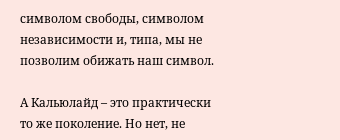символом свободы, символом независимости и, типа, мы не позволим обижать наш символ.

А Кальюлайд – это практически то же поколение. Но нет, не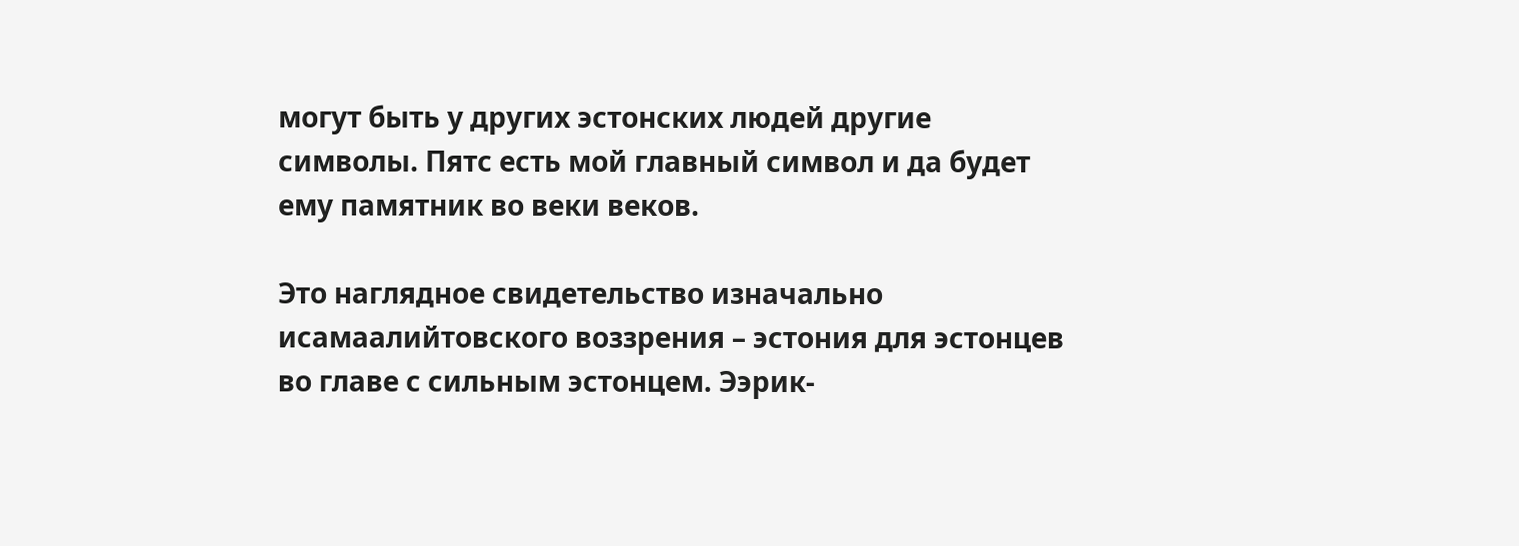могут быть у других эстонских людей другие символы. Пятс есть мой главный символ и да будет ему памятник во веки веков.

Это наглядное свидетельство изначально исамаалийтовского воззрения – эстония для эстонцев во главе с сильным эстонцем. Ээрик-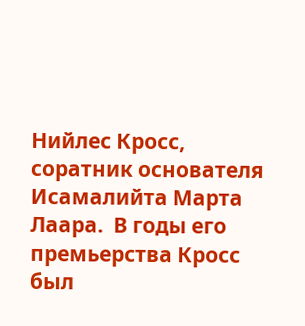Нийлес Кросс, соратник основателя Исамалийта Марта Лаара.  В годы его премьерства Кросс был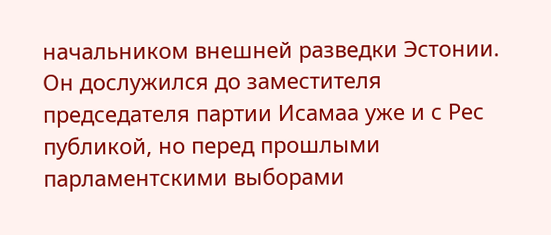начальником внешней разведки Эстонии. Он дослужился до заместителя председателя партии Исамаа уже и с Рес публикой, но перед прошлыми парламентскими выборами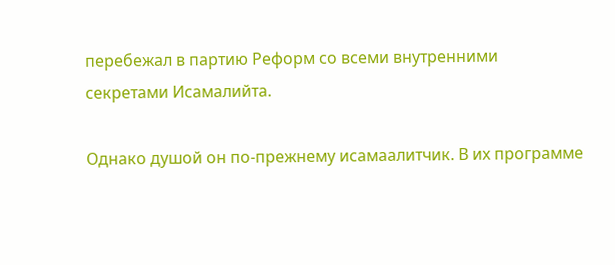перебежал в партию Реформ со всеми внутренними секретами Исамалийта.

Однако душой он по-прежнему исамаалитчик. В их программе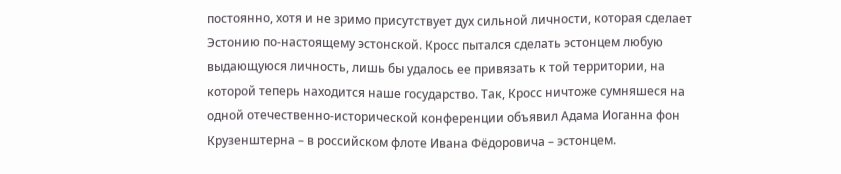постоянно, хотя и не зримо присутствует дух сильной личности, которая сделает Эстонию по-настоящему эстонской. Кросс пытался сделать эстонцем любую выдающуюся личность, лишь бы удалось ее привязать к той территории, на которой теперь находится наше государство. Так, Кросс ничтоже сумняшеся на одной отечественно-исторической конференции объявил Адама Иоганна фон Крузенштерна – в российском флоте Ивана Фёдоровича – эстонцем.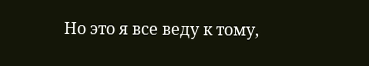Но это я все веду к тому,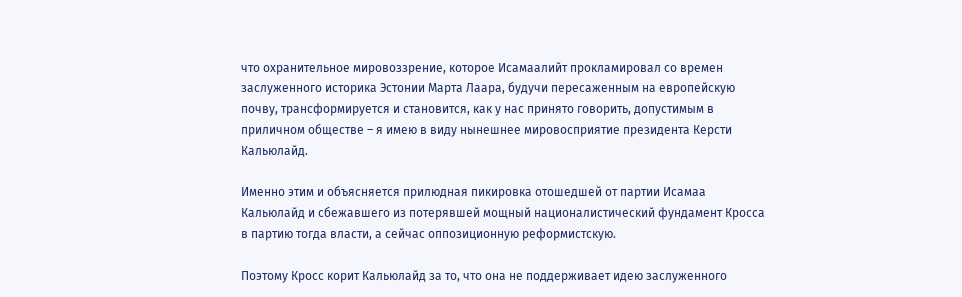что охранительное мировоззрение, которое Исамаалийт прокламировал со времен заслуженного историка Эстонии Марта Лаара, будучи пересаженным на европейскую почву, трансформируется и становится, как у нас принято говорить, допустимым в приличном обществе – я имею в виду нынешнее мировосприятие президента Керсти Кальюлайд.

Именно этим и объясняется прилюдная пикировка отошедшей от партии Исамаа Кальюлайд и сбежавшего из потерявшей мощный националистический фундамент Кросса в партию тогда власти, а сейчас оппозиционную реформистскую.

Поэтому Кросс корит Кальюлайд за то, что она не поддерживает идею заслуженного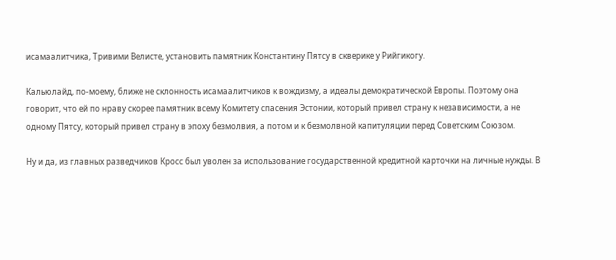исамаалитчика, Тривими Велисте, установить памятник Константину Пятсу в скверике у Рийгикогу.

Кальюлайд, по-моему, ближе не склонность исамаалитчиков к вождизму, а идеалы демократической Европы. Поэтому она говорит, что ей по нраву скорее памятник всему Комитету спасения Эстонии, который привел страну к независимости, а не одному Пятсу, который привел страну в эпоху безмолвия, а потом и к безмолвной капитуляции перед Советским Союзом.

Ну и да, из главных разведчиков Кросс был уволен за использование государственной кредитной карточки на личные нужды. В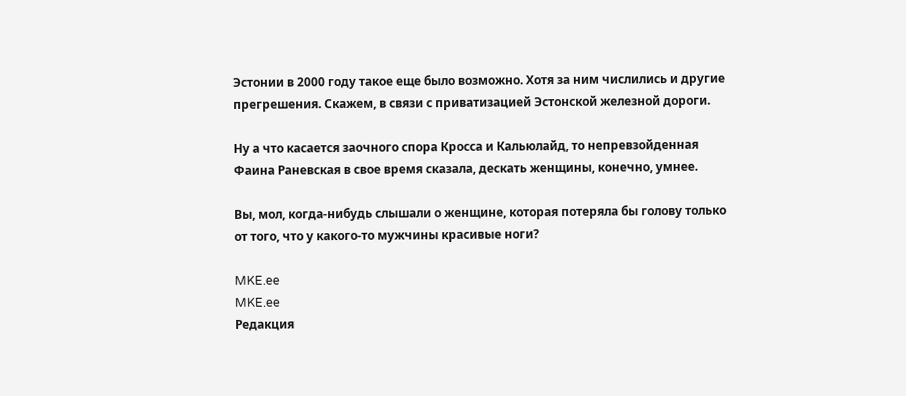Эстонии в 2000 году такое еще было возможно. Хотя за ним числились и другие прегрешения. Скажем, в связи с приватизацией Эстонской железной дороги.

Ну а что касается заочного спора Кросса и Кальюлайд, то непревзойденная Фаина Раневская в свое время сказала, дескать женщины, конечно, умнее.

Вы, мол, когда-нибудь слышали о женщине, которая потеряла бы голову только от того, что у какого-то мужчины красивые ноги?

MKE.ee
MKE.ee
Редакция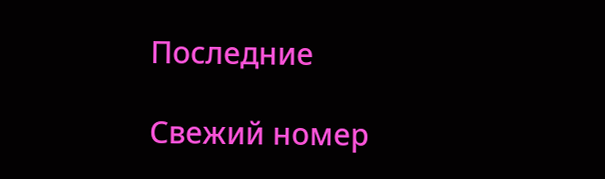Последние

Свежий номер